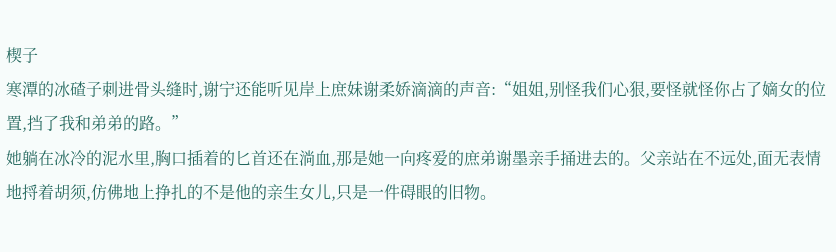楔子
寒潭的冰碴子刺进骨头缝时,谢宁还能听见岸上庶妹谢柔娇滴滴的声音:“姐姐,别怪我们心狠,要怪就怪你占了嫡女的位置,挡了我和弟弟的路。”
她躺在冰冷的泥水里,胸口插着的匕首还在淌血,那是她一向疼爱的庶弟谢墨亲手捅进去的。父亲站在不远处,面无表情地捋着胡须,仿佛地上挣扎的不是他的亲生女儿,只是一件碍眼的旧物。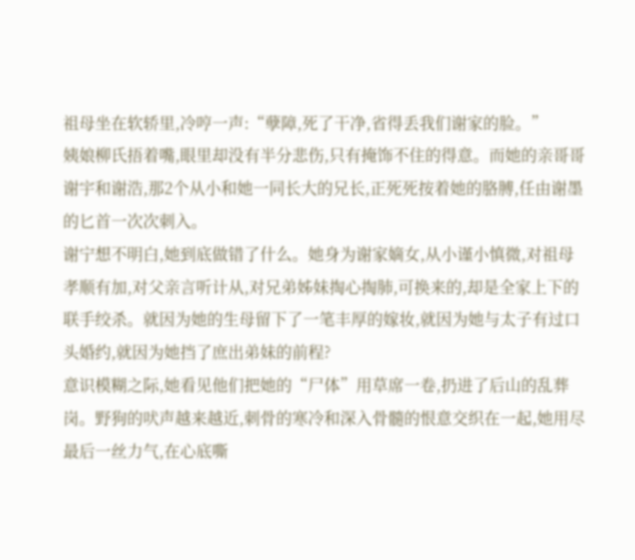祖母坐在软轿里,冷哼一声:“孽障,死了干净,省得丢我们谢家的脸。”
姨娘柳氏捂着嘴,眼里却没有半分悲伤,只有掩饰不住的得意。而她的亲哥哥谢宇和谢浩,那2个从小和她一同长大的兄长,正死死按着她的胳膊,任由谢墨的匕首一次次刺入。
谢宁想不明白,她到底做错了什么。她身为谢家嫡女,从小谨小慎微,对祖母孝顺有加,对父亲言听计从,对兄弟姊妹掏心掏肺,可换来的,却是全家上下的联手绞杀。就因为她的生母留下了一笔丰厚的嫁妆,就因为她与太子有过口头婚约,就因为她挡了庶出弟妹的前程?
意识模糊之际,她看见他们把她的“尸体”用草席一卷,扔进了后山的乱葬岗。野狗的吠声越来越近,刺骨的寒冷和深入骨髓的恨意交织在一起,她用尽最后一丝力气,在心底嘶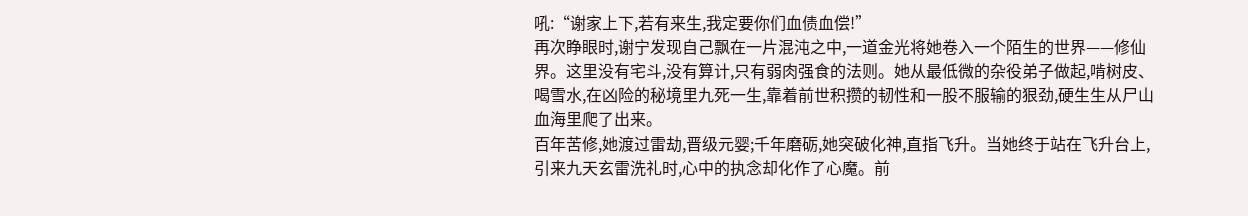吼:“谢家上下,若有来生,我定要你们血债血偿!”
再次睁眼时,谢宁发现自己飘在一片混沌之中,一道金光将她卷入一个陌生的世界——修仙界。这里没有宅斗,没有算计,只有弱肉强食的法则。她从最低微的杂役弟子做起,啃树皮、喝雪水,在凶险的秘境里九死一生,靠着前世积攒的韧性和一股不服输的狠劲,硬生生从尸山血海里爬了出来。
百年苦修,她渡过雷劫,晋级元婴;千年磨砺,她突破化神,直指飞升。当她终于站在飞升台上,引来九天玄雷洗礼时,心中的执念却化作了心魔。前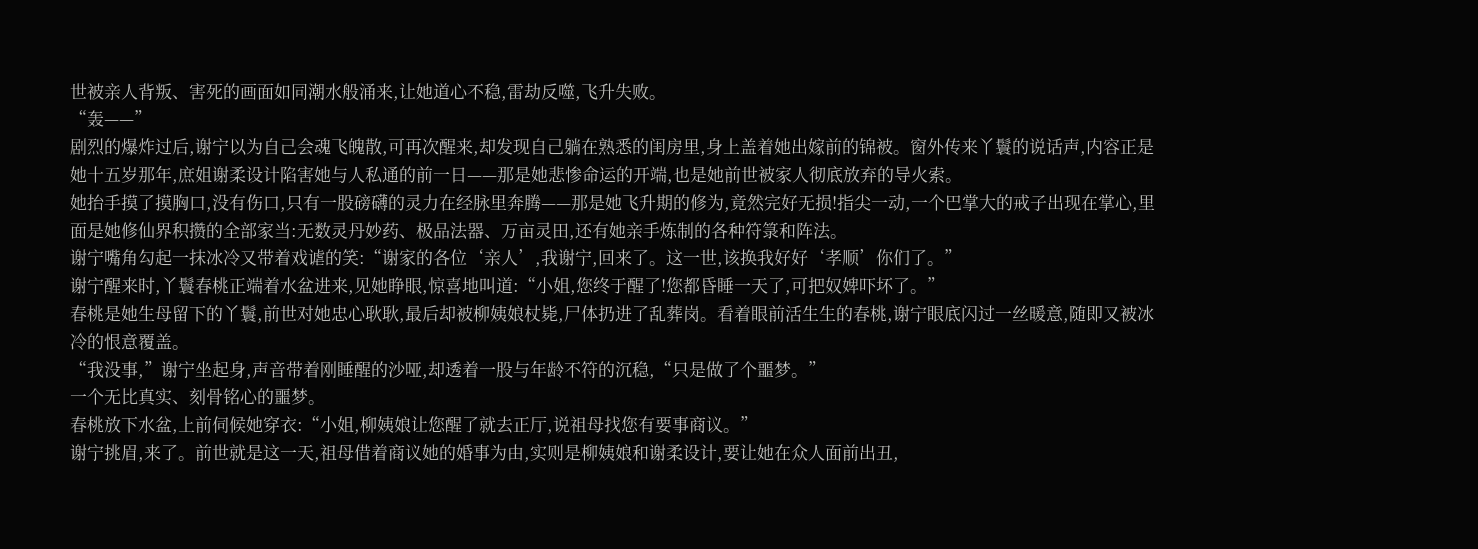世被亲人背叛、害死的画面如同潮水般涌来,让她道心不稳,雷劫反噬,飞升失败。
“轰——”
剧烈的爆炸过后,谢宁以为自己会魂飞魄散,可再次醒来,却发现自己躺在熟悉的闺房里,身上盖着她出嫁前的锦被。窗外传来丫鬟的说话声,内容正是她十五岁那年,庶姐谢柔设计陷害她与人私通的前一日——那是她悲惨命运的开端,也是她前世被家人彻底放弃的导火索。
她抬手摸了摸胸口,没有伤口,只有一股磅礴的灵力在经脉里奔腾——那是她飞升期的修为,竟然完好无损!指尖一动,一个巴掌大的戒子出现在掌心,里面是她修仙界积攒的全部家当:无数灵丹妙药、极品法器、万亩灵田,还有她亲手炼制的各种符箓和阵法。
谢宁嘴角勾起一抹冰冷又带着戏谑的笑:“谢家的各位‘亲人’,我谢宁,回来了。这一世,该换我好好‘孝顺’你们了。”
谢宁醒来时,丫鬟春桃正端着水盆进来,见她睁眼,惊喜地叫道:“小姐,您终于醒了!您都昏睡一天了,可把奴婢吓坏了。”
春桃是她生母留下的丫鬟,前世对她忠心耿耿,最后却被柳姨娘杖毙,尸体扔进了乱葬岗。看着眼前活生生的春桃,谢宁眼底闪过一丝暖意,随即又被冰冷的恨意覆盖。
“我没事,”谢宁坐起身,声音带着刚睡醒的沙哑,却透着一股与年龄不符的沉稳,“只是做了个噩梦。”
一个无比真实、刻骨铭心的噩梦。
春桃放下水盆,上前伺候她穿衣:“小姐,柳姨娘让您醒了就去正厅,说祖母找您有要事商议。”
谢宁挑眉,来了。前世就是这一天,祖母借着商议她的婚事为由,实则是柳姨娘和谢柔设计,要让她在众人面前出丑,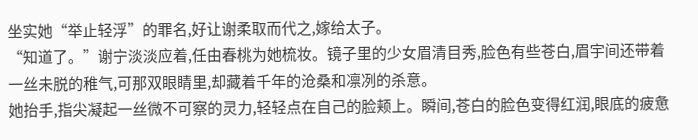坐实她“举止轻浮”的罪名,好让谢柔取而代之,嫁给太子。
“知道了。”谢宁淡淡应着,任由春桃为她梳妆。镜子里的少女眉清目秀,脸色有些苍白,眉宇间还带着一丝未脱的稚气,可那双眼睛里,却藏着千年的沧桑和凛冽的杀意。
她抬手,指尖凝起一丝微不可察的灵力,轻轻点在自己的脸颊上。瞬间,苍白的脸色变得红润,眼底的疲惫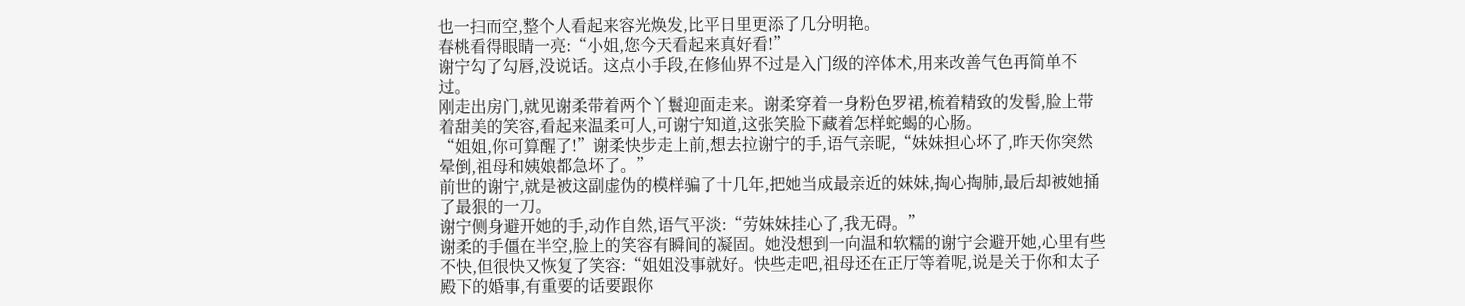也一扫而空,整个人看起来容光焕发,比平日里更添了几分明艳。
春桃看得眼睛一亮:“小姐,您今天看起来真好看!”
谢宁勾了勾唇,没说话。这点小手段,在修仙界不过是入门级的淬体术,用来改善气色再简单不过。
刚走出房门,就见谢柔带着两个丫鬟迎面走来。谢柔穿着一身粉色罗裙,梳着精致的发髻,脸上带着甜美的笑容,看起来温柔可人,可谢宁知道,这张笑脸下藏着怎样蛇蝎的心肠。
“姐姐,你可算醒了!”谢柔快步走上前,想去拉谢宁的手,语气亲昵,“妹妹担心坏了,昨天你突然晕倒,祖母和姨娘都急坏了。”
前世的谢宁,就是被这副虚伪的模样骗了十几年,把她当成最亲近的妹妹,掏心掏肺,最后却被她捅了最狠的一刀。
谢宁侧身避开她的手,动作自然,语气平淡:“劳妹妹挂心了,我无碍。”
谢柔的手僵在半空,脸上的笑容有瞬间的凝固。她没想到一向温和软糯的谢宁会避开她,心里有些不快,但很快又恢复了笑容:“姐姐没事就好。快些走吧,祖母还在正厅等着呢,说是关于你和太子殿下的婚事,有重要的话要跟你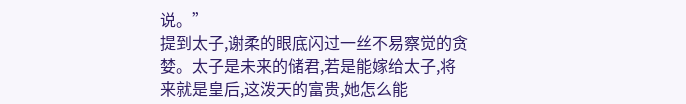说。”
提到太子,谢柔的眼底闪过一丝不易察觉的贪婪。太子是未来的储君,若是能嫁给太子,将来就是皇后,这泼天的富贵,她怎么能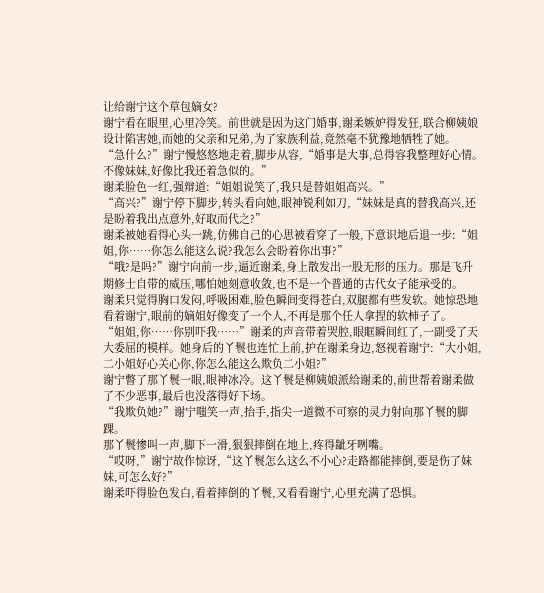让给谢宁这个草包嫡女?
谢宁看在眼里,心里冷笑。前世就是因为这门婚事,谢柔嫉妒得发狂,联合柳姨娘设计陷害她,而她的父亲和兄弟,为了家族利益,竟然毫不犹豫地牺牲了她。
“急什么?”谢宁慢悠悠地走着,脚步从容,“婚事是大事,总得容我整理好心情。不像妹妹,好像比我还着急似的。”
谢柔脸色一红,强辩道:“姐姐说笑了,我只是替姐姐高兴。”
“高兴?”谢宁停下脚步,转头看向她,眼神锐利如刀,“妹妹是真的替我高兴,还是盼着我出点意外,好取而代之?”
谢柔被她看得心头一跳,仿佛自己的心思被看穿了一般,下意识地后退一步:“姐姐,你……你怎么能这么说?我怎么会盼着你出事?”
“哦?是吗?”谢宁向前一步,逼近谢柔,身上散发出一股无形的压力。那是飞升期修士自带的威压,哪怕她刻意收敛,也不是一个普通的古代女子能承受的。
谢柔只觉得胸口发闷,呼吸困难,脸色瞬间变得苍白,双腿都有些发软。她惊恐地看着谢宁,眼前的嫡姐好像变了一个人,不再是那个任人拿捏的软柿子了。
“姐姐,你……你别吓我……”谢柔的声音带着哭腔,眼眶瞬间红了,一副受了天大委屈的模样。她身后的丫鬟也连忙上前,护在谢柔身边,怒视着谢宁:“大小姐,二小姐好心关心你,你怎么能这么欺负二小姐?”
谢宁瞥了那丫鬟一眼,眼神冰冷。这丫鬟是柳姨娘派给谢柔的,前世帮着谢柔做了不少恶事,最后也没落得好下场。
“我欺负她?”谢宁嗤笑一声,抬手,指尖一道微不可察的灵力射向那丫鬟的脚踝。
那丫鬟惨叫一声,脚下一滑,狠狠摔倒在地上,疼得龇牙咧嘴。
“哎呀,”谢宁故作惊讶,“这丫鬟怎么这么不小心?走路都能摔倒,要是伤了妹妹,可怎么好?”
谢柔吓得脸色发白,看着摔倒的丫鬟,又看看谢宁,心里充满了恐惧。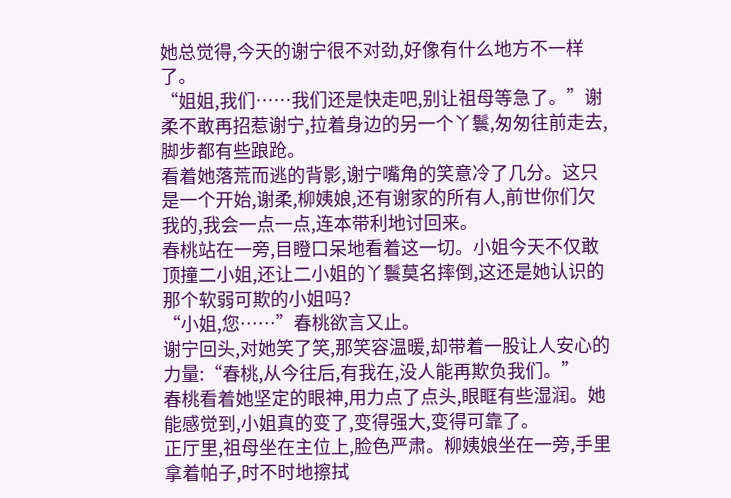她总觉得,今天的谢宁很不对劲,好像有什么地方不一样了。
“姐姐,我们……我们还是快走吧,别让祖母等急了。”谢柔不敢再招惹谢宁,拉着身边的另一个丫鬟,匆匆往前走去,脚步都有些踉跄。
看着她落荒而逃的背影,谢宁嘴角的笑意冷了几分。这只是一个开始,谢柔,柳姨娘,还有谢家的所有人,前世你们欠我的,我会一点一点,连本带利地讨回来。
春桃站在一旁,目瞪口呆地看着这一切。小姐今天不仅敢顶撞二小姐,还让二小姐的丫鬟莫名摔倒,这还是她认识的那个软弱可欺的小姐吗?
“小姐,您……”春桃欲言又止。
谢宁回头,对她笑了笑,那笑容温暖,却带着一股让人安心的力量:“春桃,从今往后,有我在,没人能再欺负我们。”
春桃看着她坚定的眼神,用力点了点头,眼眶有些湿润。她能感觉到,小姐真的变了,变得强大,变得可靠了。
正厅里,祖母坐在主位上,脸色严肃。柳姨娘坐在一旁,手里拿着帕子,时不时地擦拭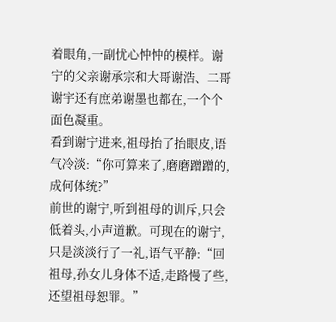着眼角,一副忧心忡忡的模样。谢宁的父亲谢承宗和大哥谢浩、二哥谢宇还有庶弟谢墨也都在,一个个面色凝重。
看到谢宁进来,祖母抬了抬眼皮,语气冷淡:“你可算来了,磨磨蹭蹭的,成何体统?”
前世的谢宁,听到祖母的训斥,只会低着头,小声道歉。可现在的谢宁,只是淡淡行了一礼,语气平静:“回祖母,孙女儿身体不适,走路慢了些,还望祖母恕罪。”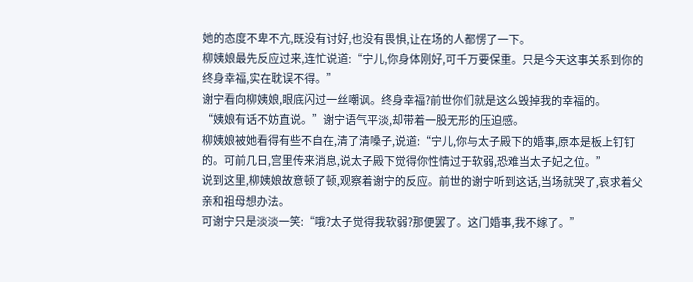她的态度不卑不亢,既没有讨好,也没有畏惧,让在场的人都愣了一下。
柳姨娘最先反应过来,连忙说道:“宁儿,你身体刚好,可千万要保重。只是今天这事关系到你的终身幸福,实在耽误不得。”
谢宁看向柳姨娘,眼底闪过一丝嘲讽。终身幸福?前世你们就是这么毁掉我的幸福的。
“姨娘有话不妨直说。”谢宁语气平淡,却带着一股无形的压迫感。
柳姨娘被她看得有些不自在,清了清嗓子,说道:“宁儿,你与太子殿下的婚事,原本是板上钉钉的。可前几日,宫里传来消息,说太子殿下觉得你性情过于软弱,恐难当太子妃之位。”
说到这里,柳姨娘故意顿了顿,观察着谢宁的反应。前世的谢宁听到这话,当场就哭了,哀求着父亲和祖母想办法。
可谢宁只是淡淡一笑:“哦?太子觉得我软弱?那便罢了。这门婚事,我不嫁了。”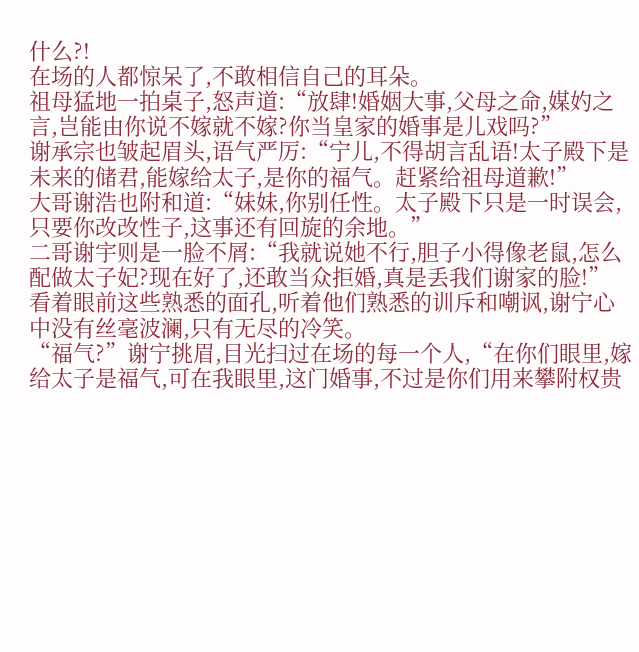什么?!
在场的人都惊呆了,不敢相信自己的耳朵。
祖母猛地一拍桌子,怒声道:“放肆!婚姻大事,父母之命,媒妁之言,岂能由你说不嫁就不嫁?你当皇家的婚事是儿戏吗?”
谢承宗也皱起眉头,语气严厉:“宁儿,不得胡言乱语!太子殿下是未来的储君,能嫁给太子,是你的福气。赶紧给祖母道歉!”
大哥谢浩也附和道:“妹妹,你别任性。太子殿下只是一时误会,只要你改改性子,这事还有回旋的余地。”
二哥谢宇则是一脸不屑:“我就说她不行,胆子小得像老鼠,怎么配做太子妃?现在好了,还敢当众拒婚,真是丢我们谢家的脸!”
看着眼前这些熟悉的面孔,听着他们熟悉的训斥和嘲讽,谢宁心中没有丝毫波澜,只有无尽的冷笑。
“福气?”谢宁挑眉,目光扫过在场的每一个人,“在你们眼里,嫁给太子是福气,可在我眼里,这门婚事,不过是你们用来攀附权贵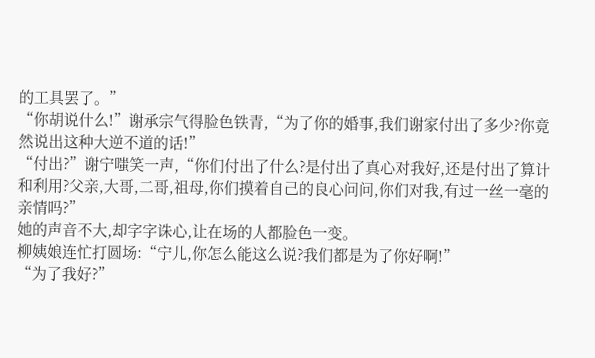的工具罢了。”
“你胡说什么!”谢承宗气得脸色铁青,“为了你的婚事,我们谢家付出了多少?你竟然说出这种大逆不道的话!”
“付出?”谢宁嗤笑一声,“你们付出了什么?是付出了真心对我好,还是付出了算计和利用?父亲,大哥,二哥,祖母,你们摸着自己的良心问问,你们对我,有过一丝一毫的亲情吗?”
她的声音不大,却字字诛心,让在场的人都脸色一变。
柳姨娘连忙打圆场:“宁儿,你怎么能这么说?我们都是为了你好啊!”
“为了我好?”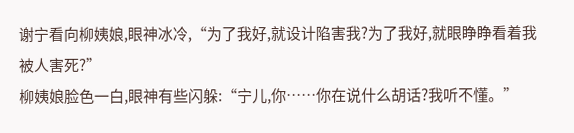谢宁看向柳姨娘,眼神冰冷,“为了我好,就设计陷害我?为了我好,就眼睁睁看着我被人害死?”
柳姨娘脸色一白,眼神有些闪躲:“宁儿,你……你在说什么胡话?我听不懂。”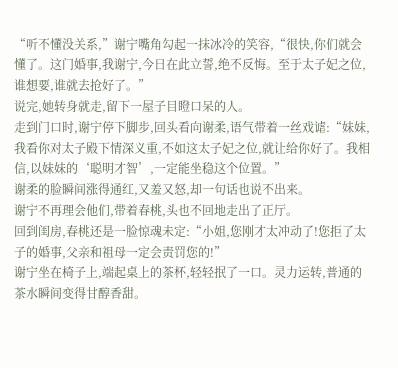“听不懂没关系,”谢宁嘴角勾起一抹冰冷的笑容,“很快,你们就会懂了。这门婚事,我谢宁,今日在此立誓,绝不反悔。至于太子妃之位,谁想要,谁就去抢好了。”
说完,她转身就走,留下一屋子目瞪口呆的人。
走到门口时,谢宁停下脚步,回头看向谢柔,语气带着一丝戏谑:“妹妹,我看你对太子殿下情深义重,不如这太子妃之位,就让给你好了。我相信,以妹妹的‘聪明才智’,一定能坐稳这个位置。”
谢柔的脸瞬间涨得通红,又羞又怒,却一句话也说不出来。
谢宁不再理会他们,带着春桃,头也不回地走出了正厅。
回到闺房,春桃还是一脸惊魂未定:“小姐,您刚才太冲动了!您拒了太子的婚事,父亲和祖母一定会责罚您的!”
谢宁坐在椅子上,端起桌上的茶杯,轻轻抿了一口。灵力运转,普通的茶水瞬间变得甘醇香甜。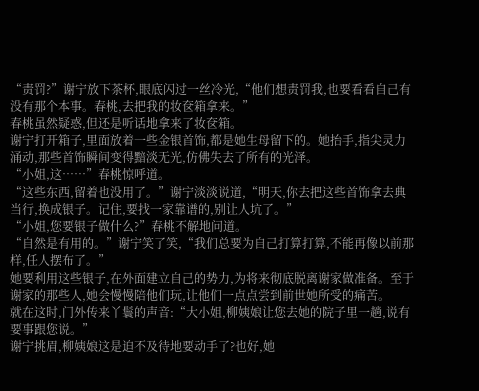“责罚?”谢宁放下茶杯,眼底闪过一丝冷光,“他们想责罚我,也要看看自己有没有那个本事。春桃,去把我的妆奁箱拿来。”
春桃虽然疑惑,但还是听话地拿来了妆奁箱。
谢宁打开箱子,里面放着一些金银首饰,都是她生母留下的。她抬手,指尖灵力涌动,那些首饰瞬间变得黯淡无光,仿佛失去了所有的光泽。
“小姐,这……”春桃惊呼道。
“这些东西,留着也没用了。”谢宁淡淡说道,“明天,你去把这些首饰拿去典当行,换成银子。记住,要找一家靠谱的,别让人坑了。”
“小姐,您要银子做什么?”春桃不解地问道。
“自然是有用的。”谢宁笑了笑,“我们总要为自己打算打算,不能再像以前那样,任人摆布了。”
她要利用这些银子,在外面建立自己的势力,为将来彻底脱离谢家做准备。至于谢家的那些人,她会慢慢陪他们玩,让他们一点点尝到前世她所受的痛苦。
就在这时,门外传来丫鬟的声音:“大小姐,柳姨娘让您去她的院子里一趟,说有要事跟您说。”
谢宁挑眉,柳姨娘这是迫不及待地要动手了?也好,她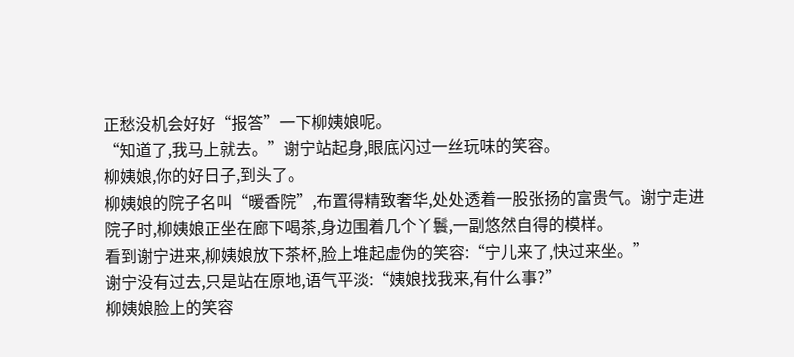正愁没机会好好“报答”一下柳姨娘呢。
“知道了,我马上就去。”谢宁站起身,眼底闪过一丝玩味的笑容。
柳姨娘,你的好日子,到头了。
柳姨娘的院子名叫“暖香院”,布置得精致奢华,处处透着一股张扬的富贵气。谢宁走进院子时,柳姨娘正坐在廊下喝茶,身边围着几个丫鬟,一副悠然自得的模样。
看到谢宁进来,柳姨娘放下茶杯,脸上堆起虚伪的笑容:“宁儿来了,快过来坐。”
谢宁没有过去,只是站在原地,语气平淡:“姨娘找我来,有什么事?”
柳姨娘脸上的笑容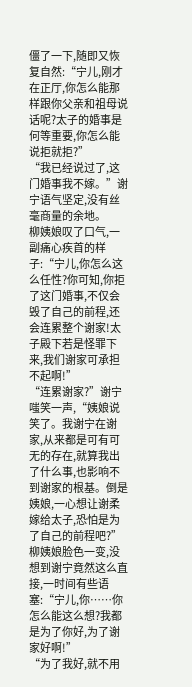僵了一下,随即又恢复自然:“宁儿,刚才在正厅,你怎么能那样跟你父亲和祖母说话呢?太子的婚事是何等重要,你怎么能说拒就拒?”
“我已经说过了,这门婚事我不嫁。”谢宁语气坚定,没有丝毫商量的余地。
柳姨娘叹了口气,一副痛心疾首的样子:“宁儿,你怎么这么任性?你可知,你拒了这门婚事,不仅会毁了自己的前程,还会连累整个谢家!太子殿下若是怪罪下来,我们谢家可承担不起啊!”
“连累谢家?”谢宁嗤笑一声,“姨娘说笑了。我谢宁在谢家,从来都是可有可无的存在,就算我出了什么事,也影响不到谢家的根基。倒是姨娘,一心想让谢柔嫁给太子,恐怕是为了自己的前程吧?”
柳姨娘脸色一变,没想到谢宁竟然这么直接,一时间有些语塞:“宁儿,你……你怎么能这么想?我都是为了你好,为了谢家好啊!”
“为了我好,就不用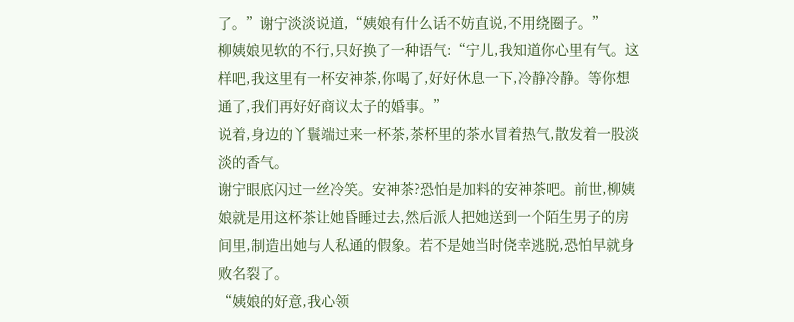了。”谢宁淡淡说道,“姨娘有什么话不妨直说,不用绕圈子。”
柳姨娘见软的不行,只好换了一种语气:“宁儿,我知道你心里有气。这样吧,我这里有一杯安神茶,你喝了,好好休息一下,冷静冷静。等你想通了,我们再好好商议太子的婚事。”
说着,身边的丫鬟端过来一杯茶,茶杯里的茶水冒着热气,散发着一股淡淡的香气。
谢宁眼底闪过一丝冷笑。安神茶?恐怕是加料的安神茶吧。前世,柳姨娘就是用这杯茶让她昏睡过去,然后派人把她送到一个陌生男子的房间里,制造出她与人私通的假象。若不是她当时侥幸逃脱,恐怕早就身败名裂了。
“姨娘的好意,我心领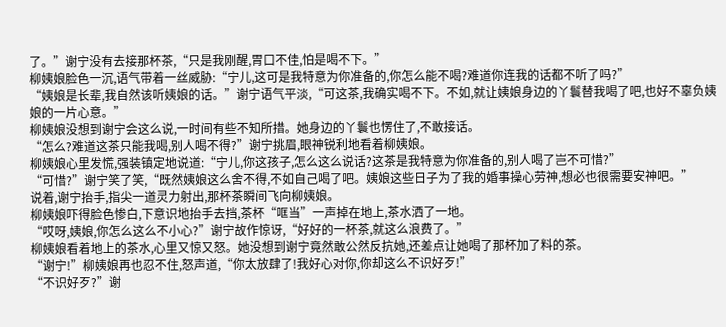了。”谢宁没有去接那杯茶,“只是我刚醒,胃口不佳,怕是喝不下。”
柳姨娘脸色一沉,语气带着一丝威胁:“宁儿,这可是我特意为你准备的,你怎么能不喝?难道你连我的话都不听了吗?”
“姨娘是长辈,我自然该听姨娘的话。”谢宁语气平淡,“可这茶,我确实喝不下。不如,就让姨娘身边的丫鬟替我喝了吧,也好不辜负姨娘的一片心意。”
柳姨娘没想到谢宁会这么说,一时间有些不知所措。她身边的丫鬟也愣住了,不敢接话。
“怎么?难道这茶只能我喝,别人喝不得?”谢宁挑眉,眼神锐利地看着柳姨娘。
柳姨娘心里发慌,强装镇定地说道:“宁儿,你这孩子,怎么这么说话?这茶是我特意为你准备的,别人喝了岂不可惜?”
“可惜?”谢宁笑了笑,“既然姨娘这么舍不得,不如自己喝了吧。姨娘这些日子为了我的婚事操心劳神,想必也很需要安神吧。”
说着,谢宁抬手,指尖一道灵力射出,那杯茶瞬间飞向柳姨娘。
柳姨娘吓得脸色惨白,下意识地抬手去挡,茶杯“哐当”一声掉在地上,茶水洒了一地。
“哎呀,姨娘,你怎么这么不小心?”谢宁故作惊讶,“好好的一杯茶,就这么浪费了。”
柳姨娘看着地上的茶水,心里又惊又怒。她没想到谢宁竟然敢公然反抗她,还差点让她喝了那杯加了料的茶。
“谢宁!”柳姨娘再也忍不住,怒声道,“你太放肆了!我好心对你,你却这么不识好歹!”
“不识好歹?”谢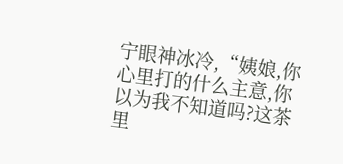宁眼神冰冷,“姨娘,你心里打的什么主意,你以为我不知道吗?这茶里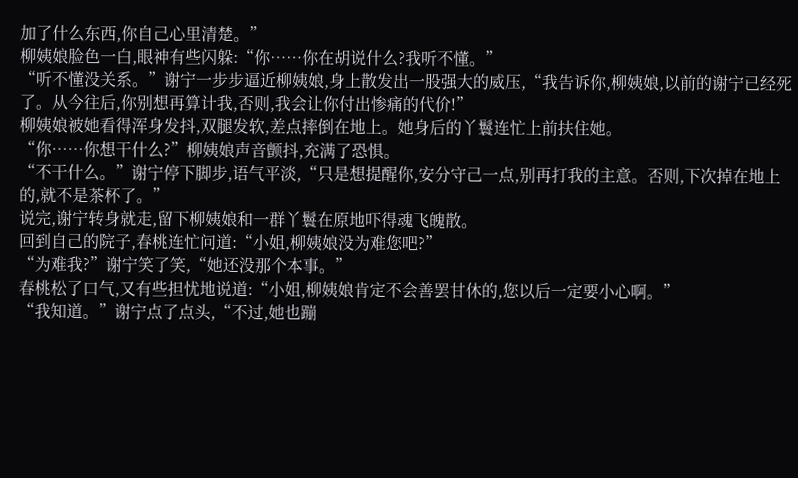加了什么东西,你自己心里清楚。”
柳姨娘脸色一白,眼神有些闪躲:“你……你在胡说什么?我听不懂。”
“听不懂没关系。”谢宁一步步逼近柳姨娘,身上散发出一股强大的威压,“我告诉你,柳姨娘,以前的谢宁已经死了。从今往后,你别想再算计我,否则,我会让你付出惨痛的代价!”
柳姨娘被她看得浑身发抖,双腿发软,差点摔倒在地上。她身后的丫鬟连忙上前扶住她。
“你……你想干什么?”柳姨娘声音颤抖,充满了恐惧。
“不干什么。”谢宁停下脚步,语气平淡,“只是想提醒你,安分守己一点,别再打我的主意。否则,下次掉在地上的,就不是茶杯了。”
说完,谢宁转身就走,留下柳姨娘和一群丫鬟在原地吓得魂飞魄散。
回到自己的院子,春桃连忙问道:“小姐,柳姨娘没为难您吧?”
“为难我?”谢宁笑了笑,“她还没那个本事。”
春桃松了口气,又有些担忧地说道:“小姐,柳姨娘肯定不会善罢甘休的,您以后一定要小心啊。”
“我知道。”谢宁点了点头,“不过,她也蹦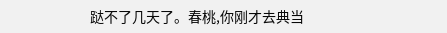跶不了几天了。春桃,你刚才去典当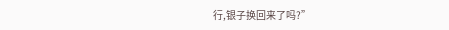行,银子换回来了吗?”